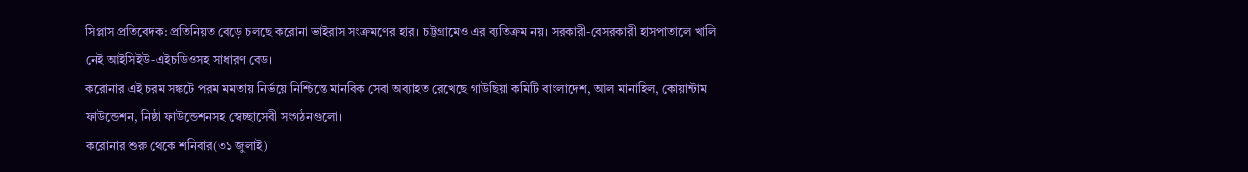সিপ্লাস প্রতিবেদক: প্রতিনিয়ত বেড়ে চলছে করোনা ভাইরাস সংক্রমণের হার। চট্টগ্রামেও এর ব্যতিক্রম নয়। সরকারী-বেসরকারী হাসপাতালে খালি নেই আইসিইউ-এইচডিওসহ সাধারণ বেড।
করোনার এই চরম সঙ্কটে পরম মমতায় নির্ভয়ে নিশ্চিন্তে মানবিক সেবা অব্যাহত রেখেছে গাউছিয়া কমিটি বাংলাদেশ, আল মানাহিল, কোয়ান্টাম ফাউন্ডেশন, নিষ্ঠা ফাউন্ডেশনসহ স্বেচ্ছাসেবী সংগঠনগুলো।
করোনার শুরু থেকে শনিবার(৩১ জুলাই)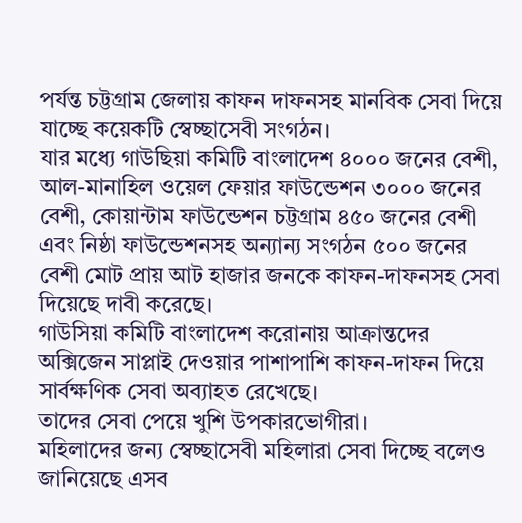পর্যন্ত চট্টগ্রাম জেলায় কাফন দাফনসহ মানবিক সেবা দিয়ে যাচ্ছে কয়েকটি স্বেচ্ছাসেবী সংগঠন।
যার মধ্যে গাউছিয়া কমিটি বাংলাদেশ ৪০০০ জনের বেশী, আল-মানাহিল ওয়েল ফেয়ার ফাউন্ডেশন ৩০০০ জনের বেশী, কোয়ান্টাম ফাউন্ডেশন চট্টগ্রাম ৪৫০ জনের বেশী এবং নিষ্ঠা ফাউন্ডেশনসহ অন্যান্য সংগঠন ৫০০ জনের বেশী মোট প্রায় আট হাজার জনকে কাফন-দাফনসহ সেবা দিয়েছে দাবী করেছে।
গাউসিয়া কমিটি বাংলাদেশ করোনায় আক্রান্তদের অক্সিজেন সাপ্লাই দেওয়ার পাশাপাশি কাফন-দাফন দিয়ে সার্বক্ষণিক সেবা অব্যাহত রেখেছে।
তাদের সেবা পেয়ে খুশি উপকারভোগীরা।
মহিলাদের জন্য স্বেচ্ছাসেবী মহিলারা সেবা দিচ্ছে বলেও জানিয়েছে এসব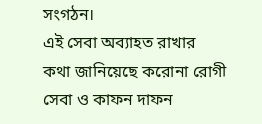সংগঠন।
এই সেবা অব্যাহত রাখার কথা জানিয়েছে করোনা রোগী সেবা ও কাফন দাফন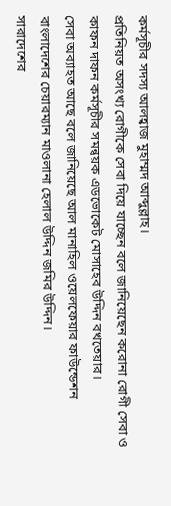কর্মসূচীর সদস্য আলহ্বাজ মুহাম্মদ আব্দুল্লাহ।
প্রতিনিয়ত অসংখ্য রোগীকে সেবা দিয়ে যাচ্ছেন বলে জানিয়েছেন করোনা রোগী সেবা ও কাফন দাফন কর্মসূচীর সমন্বয়ক এডভোকেট মোসাহেব উদ্দিন বখতেয়ার।
সেবা অব্যাহত আছে বলে জানিয়েছে আল মানাহিল ওয়েলফেয়ার ফাউন্ডেশন বাংলাদেশের চেয়ারম্যান মাওলানা হেলাল উদ্দিন জমির উদ্দিন।
সারাদেশের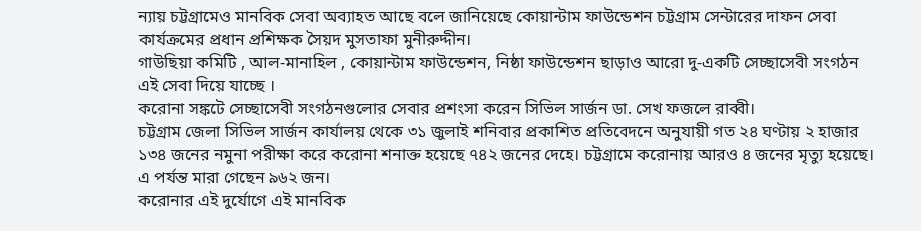ন্যায় চট্টগ্রামেও মানবিক সেবা অব্যাহত আছে বলে জানিয়েছে কোয়ান্টাম ফাউন্ডেশন চট্টগ্রাম সেন্টারের দাফন সেবা কার্যক্রমের প্রধান প্রশিক্ষক সৈয়দ মুসতাফা মুনীরুদ্দীন।
গাউছিয়া কমিটি , আল-মানাহিল , কোয়ান্টাম ফাউন্ডেশন, নিষ্ঠা ফাউন্ডেশন ছাড়াও আরো দু-একটি সেচ্ছাসেবী সংগঠন এই সেবা দিয়ে যাচ্ছে ।
করোনা সঙ্কটে সেচ্ছাসেবী সংগঠনগুলোর সেবার প্রশংসা করেন সিভিল সার্জন ডা. সেখ ফজলে রাব্বী।
চট্টগ্রাম জেলা সিভিল সার্জন কার্যালয় থেকে ৩১ জুলাই শনিবার প্রকাশিত প্রতিবেদনে অনুযায়ী গত ২৪ ঘণ্টায় ২ হাজার ১৩৪ জনের নমুনা পরীক্ষা করে করোনা শনাক্ত হয়েছে ৭৪২ জনের দেহে। চট্টগ্রামে করোনায় আরও ৪ জনের মৃত্যু হয়েছে। এ পর্যন্ত মারা গেছেন ৯৬২ জন।
করোনার এই দুর্যোগে এই মানবিক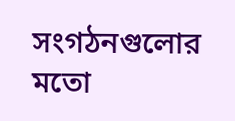সংগঠনগুলোর মতো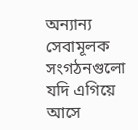অন্যান্য সেবামূলক সংগঠনগুলো যদি এগিয়ে আসে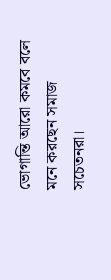ভোগান্তি আরো কমবে বলে মনে করছেন সমাজ সচেতনরা।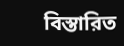বিস্তারিত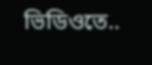ভিডিওতে..